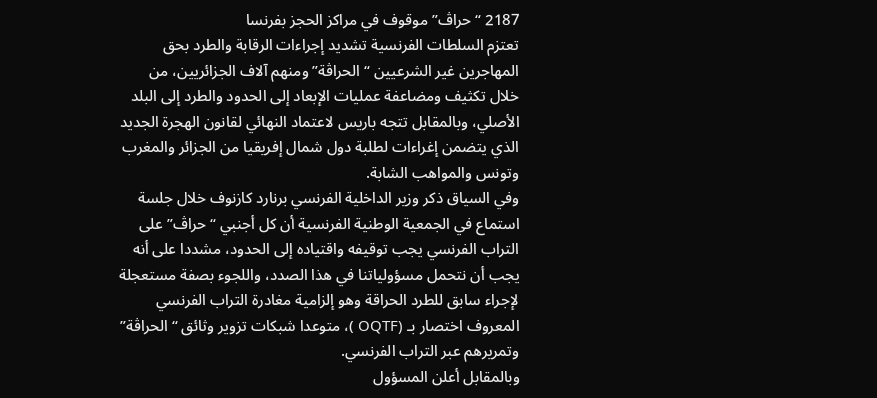2187 “حراڤ” موقوف في مراكز الحجز بفرنسا
تعتزم السلطات الفرنسية تشديد إجراءات الرقابة والطرد بحق المهاجرين غير الشرعيين “الحراڤة” ومنهم آلاف الجزائريين، من خلال تكثيف ومضاعفة عمليات الإبعاد إلى الحدود والطرد إلى البلد الأصلي، وبالمقابل تتجه باريس لاعتماد النهائي لقانون الهجرة الجديد الذي يتضمن إغراءات لطلبة دول شمال إفريقيا من الجزائر والمغرب وتونس والمواهب الشابة.
وفي السياق ذكر وزير الداخلية الفرنسي برنارد كازنوف خلال جلسة استماع في الجمعية الوطنية الفرنسية أن كل أجنبي “حراڤ” على التراب الفرنسي يجب توقيفه واقتياده إلى الحدود، مشددا على أنه يجب أن نتحمل مسؤولياتنا في هذا الصدد، واللجوء بصفة مستعجلة لإجراء سابق للطرد الحراقة وهو إلزامية مغادرة التراب الفرنسي المعروف اختصار بـ (OQTF )، متوعدا شبكات تزوير وثائق “الحراڤة” وتمريرهم عبر التراب الفرنسي.
وبالمقابل أعلن المسؤول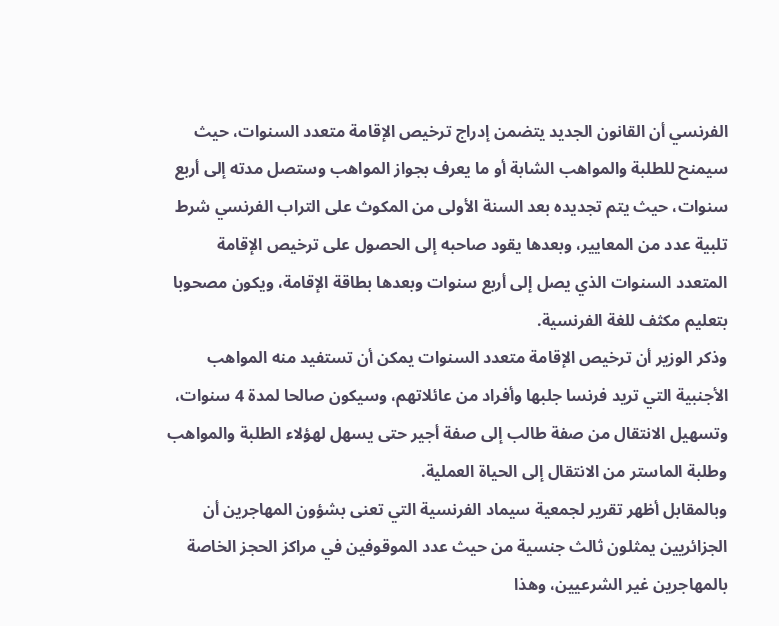الفرنسي أن القانون الجديد يتضمن إدراج ترخيص الإقامة متعدد السنوات، حيث سيمنح للطلبة والمواهب الشابة أو ما يعرف بجواز المواهب وستصل مدته إلى أربع سنوات، حيث يتم تجديده بعد السنة الأولى من المكوث على التراب الفرنسي شرط تلبية عدد من المعايير، وبعدها يقود صاحبه إلى الحصول على ترخيص الإقامة المتعدد السنوات الذي يصل إلى أربع سنوات وبعدها بطاقة الإقامة، ويكون مصحوبا بتعليم مكثف للغة الفرنسية.
وذكر الوزير أن ترخيص الإقامة متعدد السنوات يمكن أن تستفيد منه المواهب الأجنبية التي تريد فرنسا جلبها وأفراد من عائلاتهم، وسيكون صالحا لمدة 4 سنوات، وتسهيل الانتقال من صفة طالب إلى صفة أجير حتى يسهل لهؤلاء الطلبة والمواهب وطلبة الماستر من الانتقال إلى الحياة العملية.
وبالمقابل أظهر تقرير لجمعية سيماد الفرنسية التي تعنى بشؤون المهاجرين أن الجزائريين يمثلون ثالث جنسية من حيث عدد الموقوفين في مراكز الحجز الخاصة بالمهاجرين غير الشرعيين، وهذا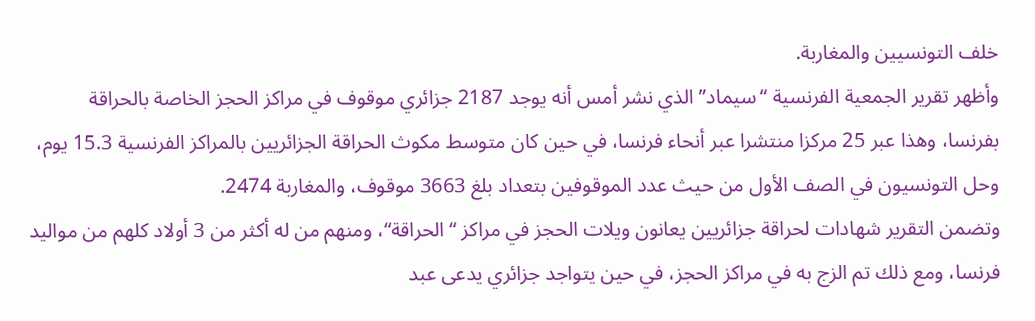خلف التونسيين والمغاربة.
وأظهر تقرير الجمعية الفرنسية “سيماد” الذي نشر أمس أنه يوجد 2187 جزائري موقوف في مراكز الحجز الخاصة بالحراقة بفرنسا، وهذا عبر 25 مركزا منتشرا عبر أنحاء فرنسا، في حين كان متوسط مكوث الحراقة الجزائريين بالمراكز الفرنسية 15.3 يوم، وحل التونسيون في الصف الأول من حيث عدد الموقوفين بتعداد بلغ 3663 موقوف، والمغاربة 2474.
وتضمن التقرير شهادات لحراقة جزائريين يعانون ويلات الحجز في مراكز “الحراقة“، ومنهم من له أكثر من 3 أولاد كلهم من مواليد فرنسا، ومع ذلك تم الزج به في مراكز الحجز، في حين يتواجد جزائري يدعى عبد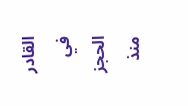القادر في الحجز منذ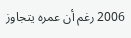2006 رغم أن عمره يتجاوز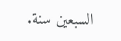السبعين سنة.